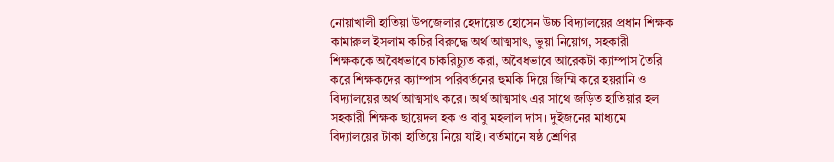নোয়াখালী হাতিয়া উপজেলার হেদায়েত হোসেন উচ্চ বিদ্যালয়ের প্রধান শিক্ষক কামারুল ইসলাম কচির বিরুদ্ধে অর্থ আত্মসাৎ, ভুয়া নিয়োগ, সহকারী শিক্ষককে অবৈধভাবে চাকরিচ্যুত করা, অবৈধভাবে আরেকটা ক্যাম্পাস তৈরি করে শিক্ষকদের ক্যাম্পাস পরিবর্তনের হুমকি দিয়ে জিম্মি করে হয়রানি ও বিদ্যালয়ের অর্থ আত্মসাৎ করে। অর্থ আত্মসাৎ এর সাথে জড়িত হাতিয়ার হল সহকারী শিক্ষক ছায়েদল হক ও বাবু মহলাল দাস। দুইজনের মাধ্যমে বিদ্যালয়ের টাকা হাতিয়ে নিয়ে যাই। বর্তমানে ষষ্ঠ শ্রেণির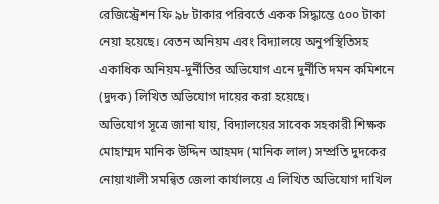রেজিস্ট্রেশন ফি ৯৮ টাকার পরিবর্তে একক সিদ্ধান্তে ৫০০ টাকা নেয়া হয়েছে। বেতন অনিয়ম এবং বিদ্যালয়ে অনুপস্থিতিসহ একাধিক অনিয়ম-দুর্নীতির অভিযোগ এনে দুর্নীতি দমন কমিশনে (দুদক) লিখিত অভিযোগ দায়ের করা হয়েছে।
অভিযোগ সূত্রে জানা যায়, বিদ্যালয়ের সাবেক সহকারী শিক্ষক মোহাম্মদ মানিক উদ্দিন আহমদ (মানিক লাল) সম্প্রতি দুদকের নোয়াখালী সমন্বিত জেলা কার্যালয়ে এ লিখিত অভিযোগ দাখিল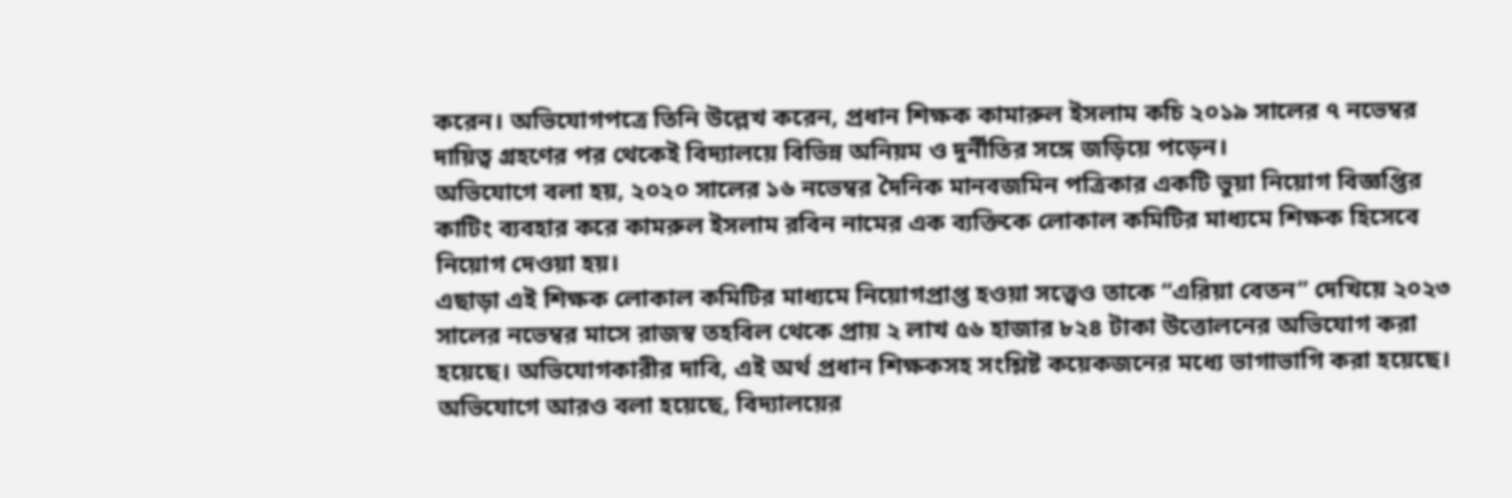করেন। অভিযোগপত্রে তিনি উল্লেখ করেন, প্রধান শিক্ষক কামারুল ইসলাম কচি ২০১৯ সালের ৭ নভেম্বর দায়িত্ব গ্রহণের পর থেকেই বিদ্যালয়ে বিভিন্ন অনিয়ম ও দুর্নীতির সঙ্গে জড়িয়ে পড়েন।
অভিযোগে বলা হয়, ২০২০ সালের ১৬ নভেম্বর দৈনিক মানবজমিন পত্রিকার একটি ভুয়া নিয়োগ বিজ্ঞপ্তির কাটিং ব্যবহার করে কামরুল ইসলাম রবিন নামের এক ব্যক্তিকে লোকাল কমিটির মাধ্যমে শিক্ষক হিসেবে নিয়োগ দেওয়া হয়।
এছাড়া এই শিক্ষক লোকাল কমিটির মাধ্যমে নিয়োগপ্রাপ্ত হওয়া সত্ত্বেও তাকে “এরিয়া বেতন” দেখিয়ে ২০২৩ সালের নভেম্বর মাসে রাজস্ব তহবিল থেকে প্রায় ২ লাখ ৫৬ হাজার ৮২৪ টাকা উত্তোলনের অভিযোগ করা হয়েছে। অভিযোগকারীর দাবি, এই অর্থ প্রধান শিক্ষকসহ সংশ্লিষ্ট কয়েকজনের মধ্যে ভাগাভাগি করা হয়েছে।
অভিযোগে আরও বলা হয়েছে, বিদ্যালয়ের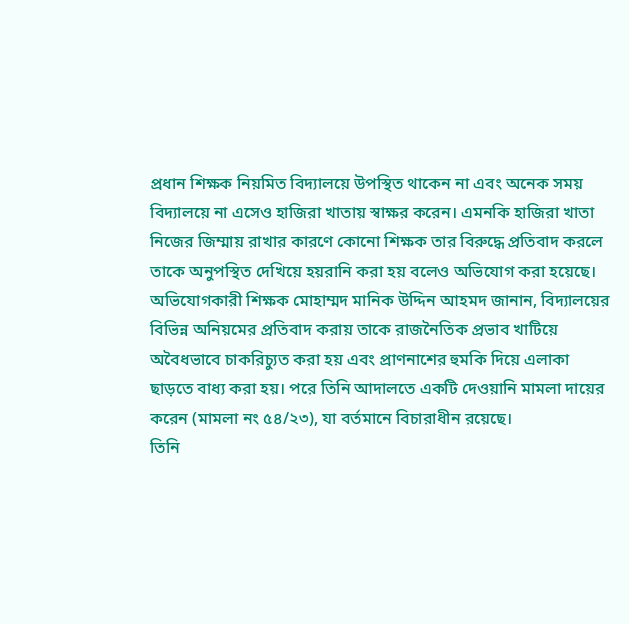প্রধান শিক্ষক নিয়মিত বিদ্যালয়ে উপস্থিত থাকেন না এবং অনেক সময় বিদ্যালয়ে না এসেও হাজিরা খাতায় স্বাক্ষর করেন। এমনকি হাজিরা খাতা নিজের জিম্মায় রাখার কারণে কোনো শিক্ষক তার বিরুদ্ধে প্রতিবাদ করলে তাকে অনুপস্থিত দেখিয়ে হয়রানি করা হয় বলেও অভিযোগ করা হয়েছে।
অভিযোগকারী শিক্ষক মোহাম্মদ মানিক উদ্দিন আহমদ জানান, বিদ্যালয়ের বিভিন্ন অনিয়মের প্রতিবাদ করায় তাকে রাজনৈতিক প্রভাব খাটিয়ে অবৈধভাবে চাকরিচ্যুত করা হয় এবং প্রাণনাশের হুমকি দিয়ে এলাকা ছাড়তে বাধ্য করা হয়। পরে তিনি আদালতে একটি দেওয়ানি মামলা দায়ের করেন (মামলা নং ৫৪/২৩), যা বর্তমানে বিচারাধীন রয়েছে।
তিনি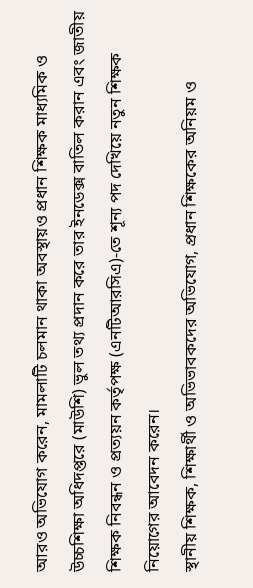আরও অভিযোগ করেন, মামলাটি চলমান থাকা অবস্থায়ও প্রধান শিক্ষক মাধ্যমিক ও উচ্চশিক্ষা অধিদপ্তরে (মাউশি) ভুল তথ্য প্রদান করে তার ইনডেক্স বাতিল করান এবং জাতীয় শিক্ষক নিবন্ধন ও প্রত্যয়ন কর্তৃপক্ষ (এনটিআরসিএ)-তে শূন্য পদ দেখিয়ে নতুন শিক্ষক নিয়োগের আবেদন করেন।
স্থানীয় শিক্ষক, শিক্ষার্থী ও অভিভাবকদের অভিযোগ, প্রধান শিক্ষকের অনিয়ম ও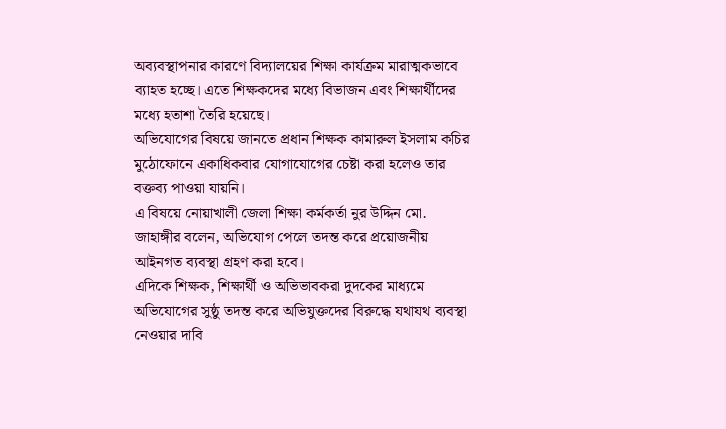অব্যবস্থাপনার কারণে বিদ্যালয়ের শিক্ষা কার্যক্রম মারাত্মকভাবে ব্যাহত হচ্ছে। এতে শিক্ষকদের মধ্যে বিভাজন এবং শিক্ষার্থীদের মধ্যে হতাশা তৈরি হয়েছে।
অভিযোগের বিষয়ে জানতে প্রধান শিক্ষক কামারুল ইসলাম কচির মুঠোফোনে একাধিকবার যোগাযোগের চেষ্টা করা হলেও তার বক্তব্য পাওয়া যায়নি।
এ বিষয়ে নোয়াখালী জেলা শিক্ষা কর্মকর্তা নুর উদ্দিন মো. জাহাঙ্গীর বলেন, অভিযোগ পেলে তদন্ত করে প্রয়োজনীয় আইনগত ব্যবস্থা গ্রহণ করা হবে।
এদিকে শিক্ষক, শিক্ষার্থী ও অভিভাবকরা দুদকের মাধ্যমে অভিযোগের সুষ্ঠু তদন্ত করে অভিযুক্তদের বিরুদ্ধে যথাযথ ব্যবস্থা নেওয়ার দাবি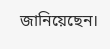জানিয়েছেন।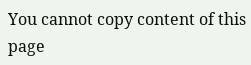You cannot copy content of this page